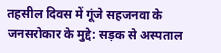तहसील दिवस में गूंजे सहजनवा के जनसरोकार के मुद्दे: सड़क से अस्पताल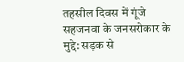तहसील दिवस में गूंजे सहजनवा के जनसरोकार के मुद्दे: सड़क से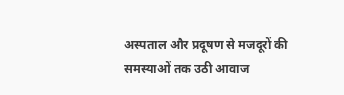अस्पताल और प्रदूषण से मजदूरों की समस्याओं तक उठी आवाज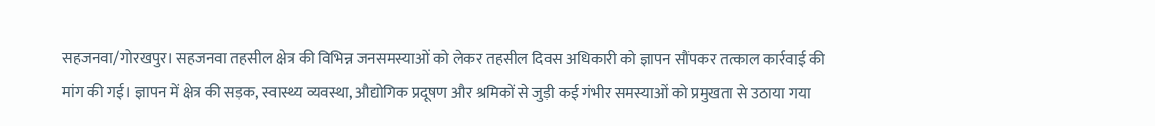सहजनवा/गोरखपुर। सहजनवा तहसील क्षेत्र की विभिन्न जनसमस्याओं को लेकर तहसील दिवस अधिकारी को ज्ञापन सौंपकर तत्काल कार्रवाई की मांग की गई। ज्ञापन में क्षेत्र की सड़क, स्वास्थ्य व्यवस्था, औद्योगिक प्रदूषण और श्रमिकों से जुड़ी कई गंभीर समस्याओं को प्रमुखता से उठाया गया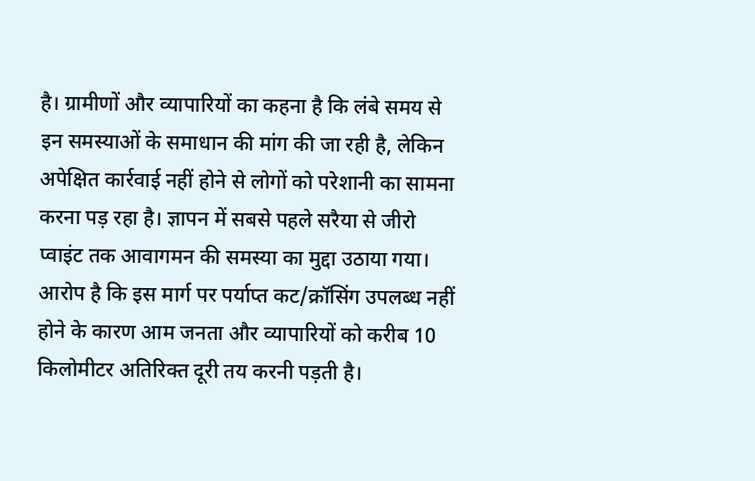है। ग्रामीणों और व्यापारियों का कहना है कि लंबे समय से इन समस्याओं के समाधान की मांग की जा रही है, लेकिन अपेक्षित कार्रवाई नहीं होने से लोगों को परेशानी का सामना करना पड़ रहा है। ज्ञापन में सबसे पहले सरैया से जीरो प्वाइंट तक आवागमन की समस्या का मुद्दा उठाया गया। आरोप है कि इस मार्ग पर पर्याप्त कट/क्रॉसिंग उपलब्ध नहीं होने के कारण आम जनता और व्यापारियों को करीब 10 किलोमीटर अतिरिक्त दूरी तय करनी पड़ती है।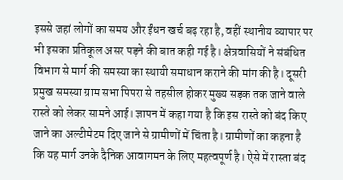इससे जहां लोगों का समय और ईंधन खर्च बढ़ रहा है, वहीं स्थानीय व्यापार पर भी इसका प्रतिकूल असर पड़ने की बात कही गई है। क्षेत्रवासियों ने संबंधित विभाग से मार्ग की समस्या का स्थायी समाधान कराने की मांग की है। दूसरी प्रमुख समस्या ग्राम सभा पिपरा से तहसील होकर मुख्य सड़क तक जाने वाले रास्ते को लेकर सामने आई। ज्ञापन में कहा गया है कि इस रास्ते को बंद किए जाने का अल्टीमेटम दिए जाने से ग्रामीणों में चिंता है। ग्रामीणों का कहना है कि यह मार्ग उनके दैनिक आवागमन के लिए महत्वपूर्ण है। ऐसे में रास्ता बंद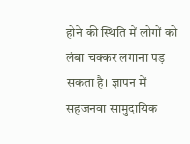होने की स्थिति में लोगों को लंबा चक्कर लगाना पड़ सकता है। ज्ञापन में सहजनवा सामुदायिक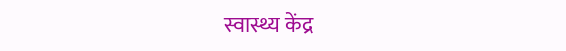स्वास्थ्य केंद्र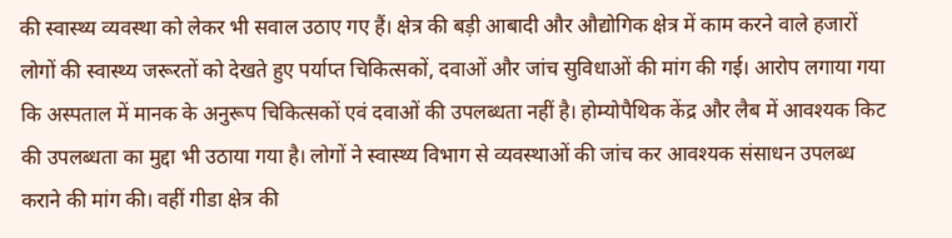की स्वास्थ्य व्यवस्था को लेकर भी सवाल उठाए गए हैं। क्षेत्र की बड़ी आबादी और औद्योगिक क्षेत्र में काम करने वाले हजारों लोगों की स्वास्थ्य जरूरतों को देखते हुए पर्याप्त चिकित्सकों, दवाओं और जांच सुविधाओं की मांग की गई। आरोप लगाया गया कि अस्पताल में मानक के अनुरूप चिकित्सकों एवं दवाओं की उपलब्धता नहीं है। होम्योपैथिक केंद्र और लैब में आवश्यक किट की उपलब्धता का मुद्दा भी उठाया गया है। लोगों ने स्वास्थ्य विभाग से व्यवस्थाओं की जांच कर आवश्यक संसाधन उपलब्ध कराने की मांग की। वहीं गीडा क्षेत्र की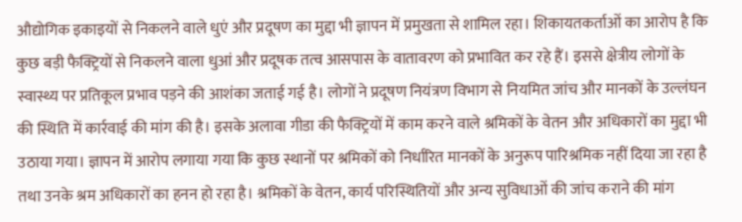औद्योगिक इकाइयों से निकलने वाले धुएं और प्रदूषण का मुद्दा भी ज्ञापन में प्रमुखता से शामिल रहा। शिकायतकर्ताओं का आरोप है कि कुछ बड़ी फैक्ट्रियों से निकलने वाला धुआं और प्रदूषक तत्व आसपास के वातावरण को प्रभावित कर रहे हैं। इससे क्षेत्रीय लोगों के स्वास्थ्य पर प्रतिकूल प्रभाव पड़ने की आशंका जताई गई है। लोगों ने प्रदूषण नियंत्रण विभाग से नियमित जांच और मानकों के उल्लंघन की स्थिति में कार्रवाई की मांग की है। इसके अलावा गीडा की फैक्ट्रियों में काम करने वाले श्रमिकों के वेतन और अधिकारों का मुद्दा भी उठाया गया। ज्ञापन में आरोप लगाया गया कि कुछ स्थानों पर श्रमिकों को निर्धारित मानकों के अनुरूप पारिश्रमिक नहीं दिया जा रहा है तथा उनके श्रम अधिकारों का हनन हो रहा है। श्रमिकों के वेतन, कार्य परिस्थितियों और अन्य सुविधाओं की जांच कराने की मांग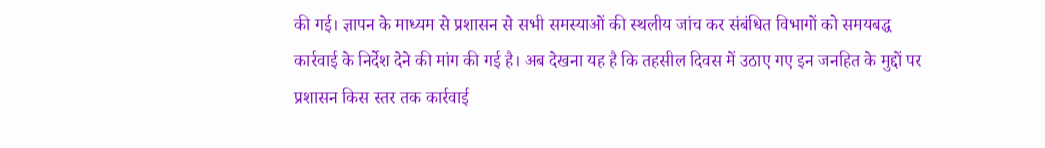की गई। ज्ञापन के माध्यम से प्रशासन से सभी समस्याओं की स्थलीय जांच कर संबंधित विभागों को समयबद्ध कार्रवाई के निर्देश देने की मांग की गई है। अब देखना यह है कि तहसील दिवस में उठाए गए इन जनहित के मुद्दों पर प्रशासन किस स्तर तक कार्रवाई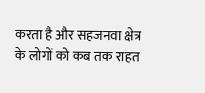करता है और सहजनवा क्षेत्र के लोगों को कब तक राहत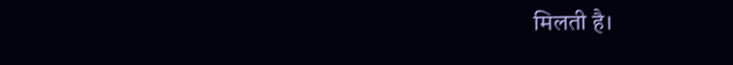मिलती है।